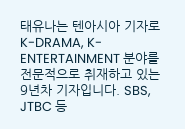태유나는 텐아시아 기자로 K-DRAMA, K-ENTERTAINMENT 분야를 전문적으로 취재하고 있는 9년차 기자입니다. SBS, JTBC 등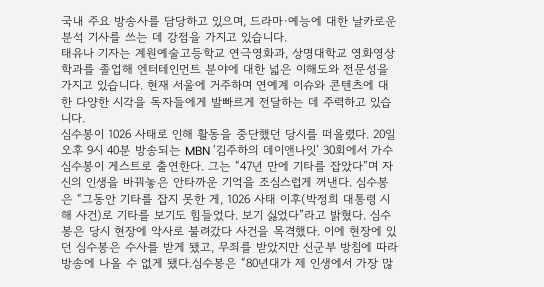국내 주요 방송사를 담당하고 있으며, 드라마·예능에 대한 날카로운 분석 기사를 쓰는 데 강점을 가지고 있습니다.
태유나 기자는 계원예술고등학교 연극영화과, 상명대학교 영화영상학과를 졸업해 엔터테인먼트 분야에 대한 넓은 이해도와 전문성을 가지고 있습니다. 현재 서울에 거주하며 연예계 이슈와 콘텐츠에 대한 다양한 시각을 독자들에게 발빠르게 전달하는 데 주력하고 있습니다.
심수봉이 1026 사태로 인해 활동을 중단했던 당시를 떠올렸다. 20일 오후 9시 40분 방송되는 MBN ‘김주하의 데이앤나잇’ 30회에서 가수 심수봉이 게스트로 출연한다. 그는 “47년 만에 기타를 잡았다”며 자신의 인생을 바꿔놓은 안타까운 기억을 조심스럽게 꺼낸다. 심수봉은 “그동안 기타를 잡지 못한 게, 1026 사태 이후(박정희 대통령 시해 사건)로 기타를 보기도 힘들었다. 보기 싫었다”라고 밝혔다. 심수봉은 당시 현장에 악사로 불려갔다 사건을 목격했다. 이에 현장에 있던 심수봉은 수사를 받게 됐고, 무죄를 받았지만 신군부 방침에 따라 방송에 나올 수 없게 됐다.심수봉은 “80년대가 제 인생에서 가장 많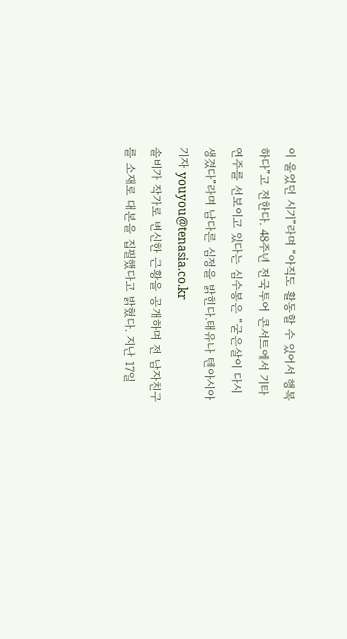이 울었던 시기”라며 “아직도 활동할 수 있어서 행복하다”고 전한다. 48주년 전국투어 콘서트에서 기타 연주를 선보이고 있다는 심수봉은 “굳은살이 다시 생겼다”라며 남다른 심정을 밝힌다.태유나 텐아시아 기자 youyou@tenasia.co.kr
솔비가 작가로 변신한 근황을 공개하며 전 남자친구를 소재로 대본을 집필했다고 밝혔다. 지난 17일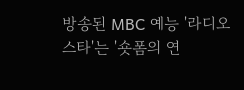방송된 MBC 예능 '라디오스타'는 '숏폼의 연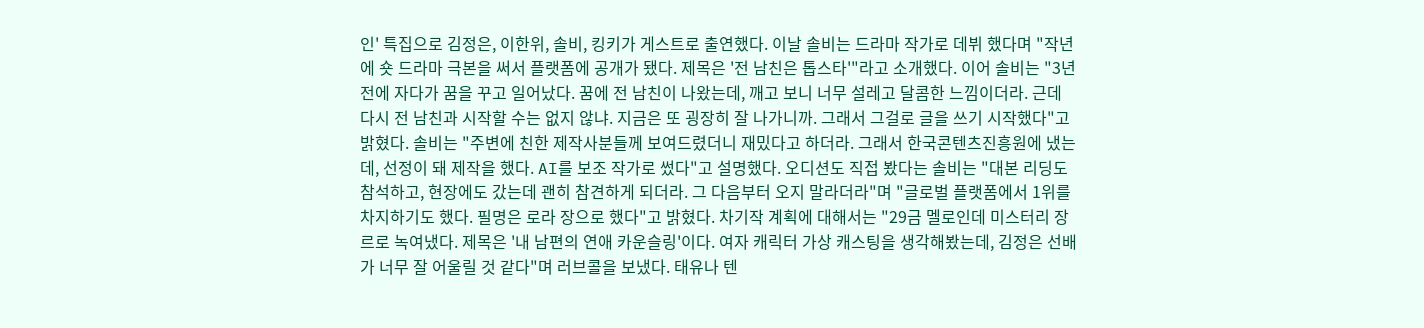인' 특집으로 김정은, 이한위, 솔비, 킹키가 게스트로 출연했다. 이날 솔비는 드라마 작가로 데뷔 했다며 "작년에 숏 드라마 극본을 써서 플랫폼에 공개가 됐다. 제목은 '전 남친은 톱스타'"라고 소개했다. 이어 솔비는 "3년 전에 자다가 꿈을 꾸고 일어났다. 꿈에 전 남친이 나왔는데, 깨고 보니 너무 설레고 달콤한 느낌이더라. 근데 다시 전 남친과 시작할 수는 없지 않냐. 지금은 또 굉장히 잘 나가니까. 그래서 그걸로 글을 쓰기 시작했다"고 밝혔다. 솔비는 "주변에 친한 제작사분들께 보여드렸더니 재밌다고 하더라. 그래서 한국콘텐츠진흥원에 냈는데, 선정이 돼 제작을 했다. AI를 보조 작가로 썼다"고 설명했다. 오디션도 직접 봤다는 솔비는 "대본 리딩도 참석하고, 현장에도 갔는데 괜히 참견하게 되더라. 그 다음부터 오지 말라더라"며 "글로벌 플랫폼에서 1위를 차지하기도 했다. 필명은 로라 장으로 했다"고 밝혔다. 차기작 계획에 대해서는 "29금 멜로인데 미스터리 장르로 녹여냈다. 제목은 '내 남편의 연애 카운슬링'이다. 여자 캐릭터 가상 캐스팅을 생각해봤는데, 김정은 선배가 너무 잘 어울릴 것 같다"며 러브콜을 보냈다. 태유나 텐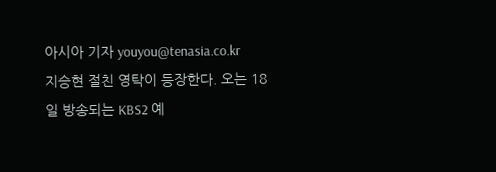아시아 기자 youyou@tenasia.co.kr
지승현 절친 영탁이 등장한다. 오는 18일 방송되는 KBS2 예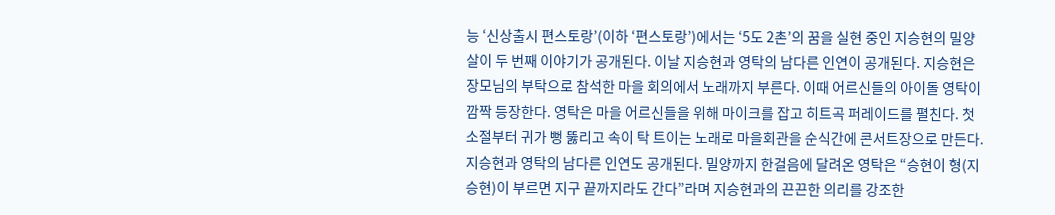능 ‘신상출시 편스토랑’(이하 ‘편스토랑’)에서는 ‘5도 2촌’의 꿈을 실현 중인 지승현의 밀양살이 두 번째 이야기가 공개된다. 이날 지승현과 영탁의 남다른 인연이 공개된다. 지승현은 장모님의 부탁으로 참석한 마을 회의에서 노래까지 부른다. 이때 어르신들의 아이돌 영탁이 깜짝 등장한다. 영탁은 마을 어르신들을 위해 마이크를 잡고 히트곡 퍼레이드를 펼친다. 첫 소절부터 귀가 뻥 뚫리고 속이 탁 트이는 노래로 마을회관을 순식간에 콘서트장으로 만든다. 지승현과 영탁의 남다른 인연도 공개된다. 밀양까지 한걸음에 달려온 영탁은 “승현이 형(지승현)이 부르면 지구 끝까지라도 간다”라며 지승현과의 끈끈한 의리를 강조한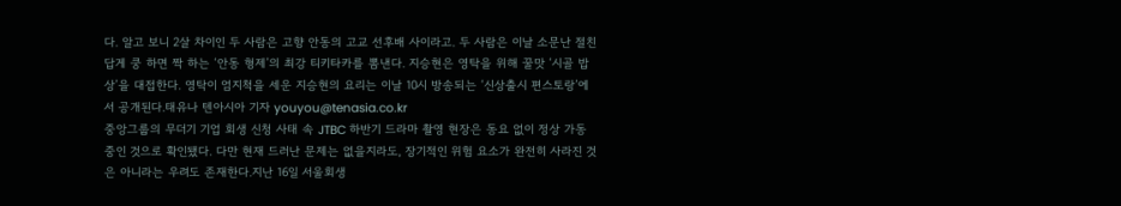다. 알고 보니 2살 차이인 두 사람은 고향 안동의 고교 선후배 사이라고. 두 사람은 이날 소문난 절친답게 쿵 하면 짝 하는 ‘안동 형제’의 최강 티키타카를 뽐낸다. 지승현은 영탁을 위해 꿀맛 ‘시골 밥상’을 대접한다. 영탁이 엄지척을 세운 지승현의 요리는 이날 10시 방송되는 ‘신상출시 편스토랑’에서 공개된다.태유나 텐아시아 기자 youyou@tenasia.co.kr
중앙그룹의 무더기 기업 회생 신청 사태 속 JTBC 하반기 드라마 촬영 현장은 동요 없이 정상 가동 중인 것으로 확인됐다. 다만 현재 드러난 문제는 없을지라도, 장기적인 위험 요소가 완전히 사라진 것은 아니라는 우려도 존재한다.지난 16일 서울회생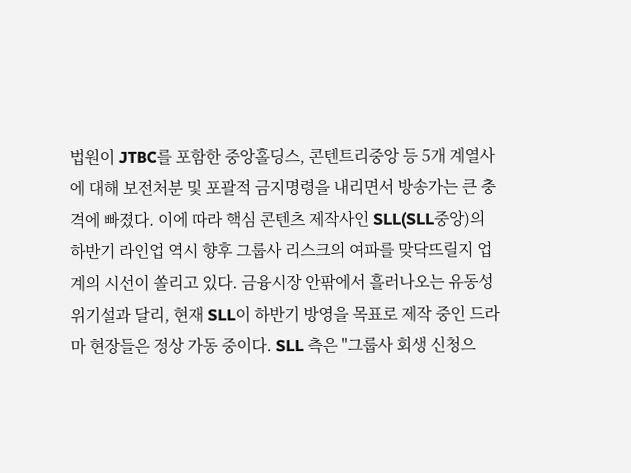법원이 JTBC를 포함한 중앙홀딩스, 콘텐트리중앙 등 5개 계열사에 대해 보전처분 및 포괄적 금지명령을 내리면서 방송가는 큰 충격에 빠졌다. 이에 따라 핵심 콘텐츠 제작사인 SLL(SLL중앙)의 하반기 라인업 역시 향후 그룹사 리스크의 여파를 맞닥뜨릴지 업계의 시선이 쏠리고 있다. 금융시장 안팎에서 흘러나오는 유동성 위기설과 달리, 현재 SLL이 하반기 방영을 목표로 제작 중인 드라마 현장들은 정상 가동 중이다. SLL 측은 "그룹사 회생 신청으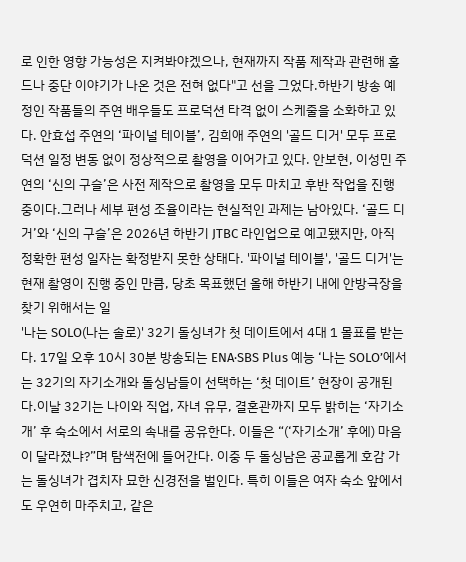로 인한 영향 가능성은 지켜봐야겠으나, 현재까지 작품 제작과 관련해 홀드나 중단 이야기가 나온 것은 전혀 없다"고 선을 그었다.하반기 방송 예정인 작품들의 주연 배우들도 프로덕션 타격 없이 스케줄을 소화하고 있다. 안효섭 주연의 ‘파이널 테이블’, 김희애 주연의 '골드 디거' 모두 프로덕션 일정 변동 없이 정상적으로 촬영을 이어가고 있다. 안보현, 이성민 주연의 ‘신의 구슬’은 사전 제작으로 촬영을 모두 마치고 후반 작업을 진행 중이다.그러나 세부 편성 조율이라는 현실적인 과제는 남아있다. ‘골드 디거’와 ‘신의 구슬’은 2026년 하반기 JTBC 라인업으로 예고됐지만, 아직 정확한 편성 일자는 확정받지 못한 상태다. '파이널 테이블', '골드 디거'는 현재 촬영이 진행 중인 만큼, 당초 목표했던 올해 하반기 내에 안방극장을 찾기 위해서는 일
'나는 SOLO(나는 솔로)' 32기 돌싱녀가 첫 데이트에서 4대 1 몰표를 받는다. 17일 오후 10시 30분 방송되는 ENA·SBS Plus 예능 ‘나는 SOLO’에서는 32기의 자기소개와 돌싱남들이 선택하는 ‘첫 데이트’ 현장이 공개된다.이날 32기는 나이와 직업, 자녀 유무, 결혼관까지 모두 밝히는 ‘자기소개’ 후 숙소에서 서로의 속내를 공유한다. 이들은 “(‘자기소개’ 후에) 마음이 달라졌냐?”며 탐색전에 들어간다. 이중 두 돌싱남은 공교롭게 호감 가는 돌싱녀가 겹치자 묘한 신경전을 벌인다. 특히 이들은 여자 숙소 앞에서도 우연히 마주치고, 같은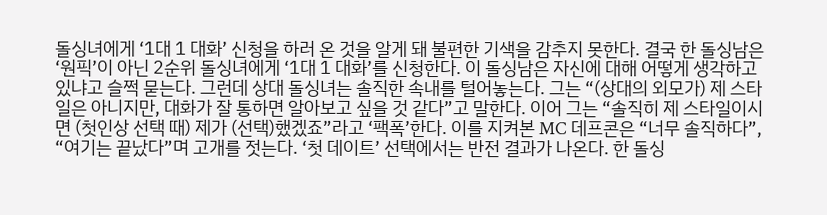돌싱녀에게 ‘1대 1 대화’ 신청을 하러 온 것을 알게 돼 불편한 기색을 감추지 못한다. 결국 한 돌싱남은 ‘원픽’이 아닌 2순위 돌싱녀에게 ‘1대 1 대화’를 신청한다. 이 돌싱남은 자신에 대해 어떻게 생각하고 있냐고 슬쩍 묻는다. 그런데 상대 돌싱녀는 솔직한 속내를 털어놓는다. 그는 “(상대의 외모가) 제 스타일은 아니지만, 대화가 잘 통하면 알아보고 싶을 것 같다”고 말한다. 이어 그는 “솔직히 제 스타일이시면 (첫인상 선택 때) 제가 (선택)했겠죠”라고 ‘팩폭’한다. 이를 지켜본 MC 데프콘은 “너무 솔직하다”, “여기는 끝났다”며 고개를 젓는다. ‘첫 데이트’ 선택에서는 반전 결과가 나온다. 한 돌싱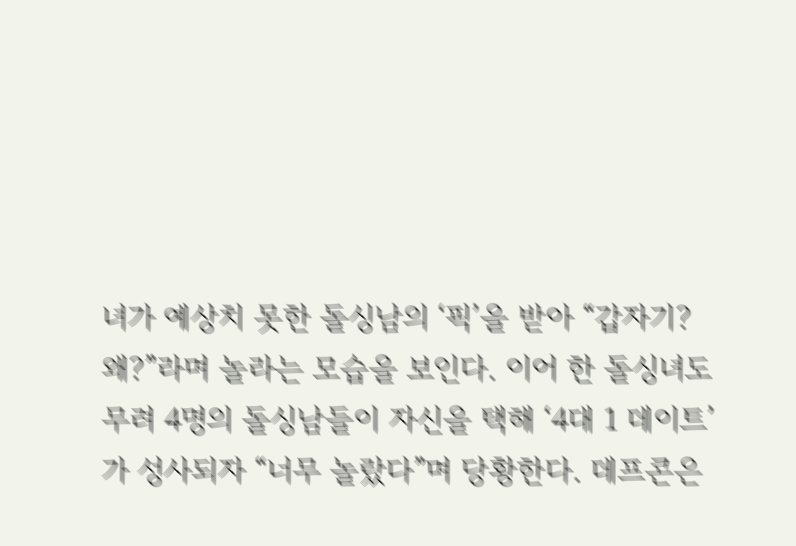녀가 예상치 못한 돌싱남의 ‘픽’을 받아 “갑자기? 왜?”라며 놀라는 모습을 보인다. 이어 한 돌싱녀도 무려 4명의 돌싱남들이 자신을 택해 ‘4대 1 데이트’가 성사되자 “너무 놀랐다”며 당황한다. 데프콘은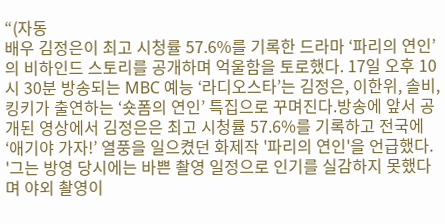“(자동
배우 김정은이 최고 시청률 57.6%를 기록한 드라마 ‘파리의 연인’의 비하인드 스토리를 공개하며 억울함을 토로했다. 17일 오후 10시 30분 방송되는 MBC 예능 ‘라디오스타’는 김정은, 이한위, 솔비, 킹키가 출연하는 ‘숏폼의 연인’ 특집으로 꾸며진다.방송에 앞서 공개된 영상에서 김정은은 최고 시청률 57.6%를 기록하고 전국에 ‘애기야 가자!’ 열풍을 일으켰던 화제작 '파리의 연인'을 언급했다. '그는 방영 당시에는 바쁜 촬영 일정으로 인기를 실감하지 못했다며 야외 촬영이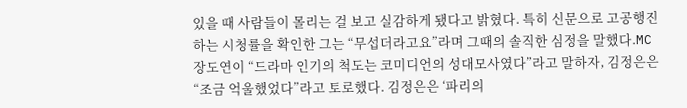있을 때 사람들이 몰리는 걸 보고 실감하게 됐다고 밝혔다. 특히 신문으로 고공행진하는 시청률을 확인한 그는 “무섭더라고요”라며 그때의 솔직한 심정을 말했다.MC 장도연이 “드라마 인기의 척도는 코미디언의 성대모사였다”라고 말하자, 김정은은 “조금 억울했었다”라고 토로했다. 김정은은 ‘파리의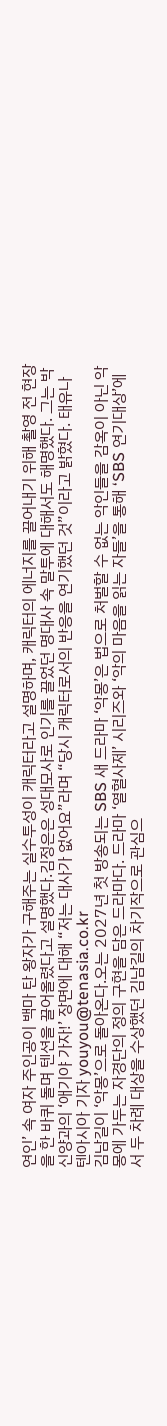연인’ 속 여자 주인공이 백마 탄 왕자가 구해주는 실수투성이 캐릭터라고 설명하며, 캐릭터의 에너지를 끌어내기 위해 촬영 전 현장을 한 바퀴 돌며 텐션을 끌어올렸다고 설명했다.김정은은 성대모사로 인기를 끌었던 명대사 속 말투에 대해서도 해명했다. 그는 박신양과의 ‘애기야 가자!’ 장면에 대해 “저는 대사가 없어요”라며 “당시 캐릭터로서의 반응을 연기했던 것”이라고 밝혔다. 태유나 텐아시아 기자 youyou@tenasia.co.kr
김남길이 ‘악몽’으로 돌아온다.오는 2027년 첫 방송되는 SBS 새 드라마 ‘악몽’은 법으로 처벌할 수 없는 악인들을 감옥이 아닌 악몽에 가두는 자경단의 정의 구현을 담은 드라마다. 드라마 ‘열혈사제’ 시리즈와 ‘악의 마음을 읽는 자들’을 통해 ‘SBS 연기대상’에서 두 차례 대상을 수상했던 김남길의 차기작으로 관심으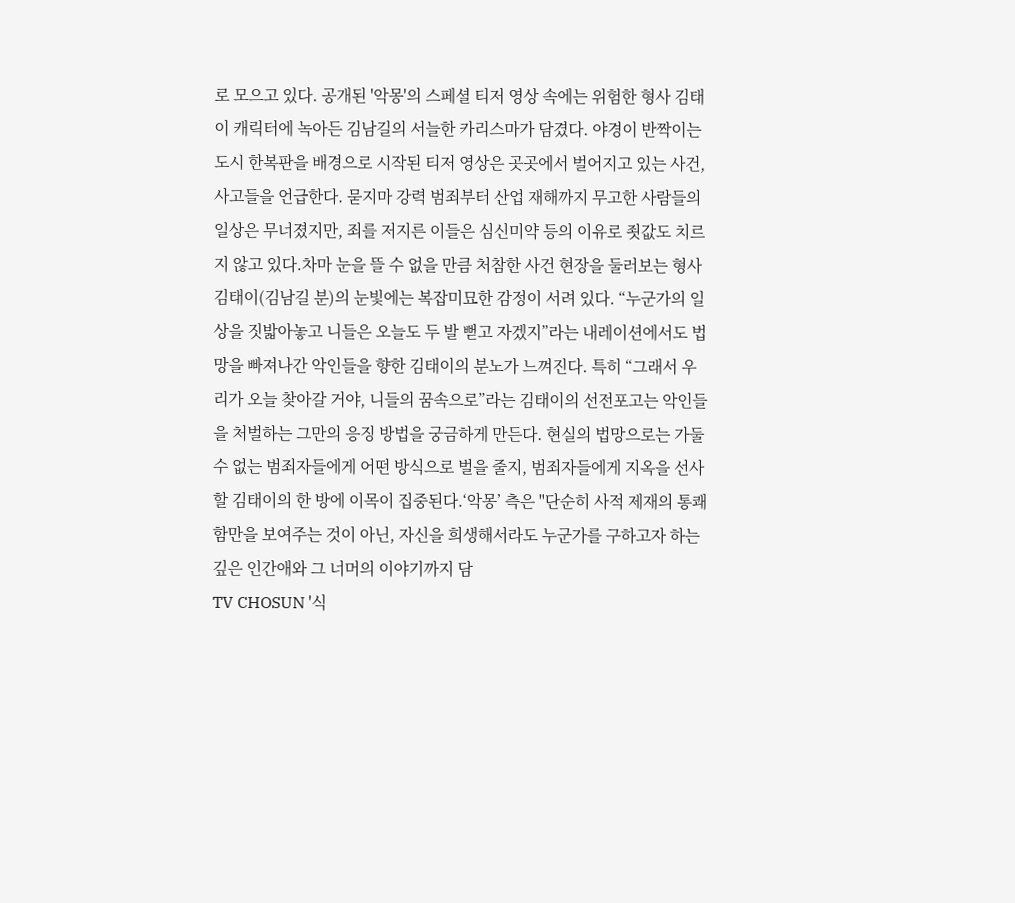로 모으고 있다. 공개된 '악몽'의 스페셜 티저 영상 속에는 위험한 형사 김태이 캐릭터에 녹아든 김남길의 서늘한 카리스마가 담겼다. 야경이 반짝이는 도시 한복판을 배경으로 시작된 티저 영상은 곳곳에서 벌어지고 있는 사건, 사고들을 언급한다. 묻지마 강력 범죄부터 산업 재해까지 무고한 사람들의 일상은 무너졌지만, 죄를 저지른 이들은 심신미약 등의 이유로 죗값도 치르지 않고 있다.차마 눈을 뜰 수 없을 만큼 처참한 사건 현장을 둘러보는 형사 김태이(김남길 분)의 눈빛에는 복잡미묘한 감정이 서려 있다. “누군가의 일상을 짓밟아놓고 니들은 오늘도 두 발 뻗고 자겠지”라는 내레이션에서도 법망을 빠져나간 악인들을 향한 김태이의 분노가 느껴진다. 특히 “그래서 우리가 오늘 찾아갈 거야, 니들의 꿈속으로”라는 김태이의 선전포고는 악인들을 처벌하는 그만의 응징 방법을 궁금하게 만든다. 현실의 법망으로는 가둘 수 없는 범죄자들에게 어떤 방식으로 벌을 줄지, 범죄자들에게 지옥을 선사할 김태이의 한 방에 이목이 집중된다.‘악몽’ 측은 "단순히 사적 제재의 통쾌함만을 보여주는 것이 아닌, 자신을 희생해서라도 누군가를 구하고자 하는 깊은 인간애와 그 너머의 이야기까지 담
TV CHOSUN '식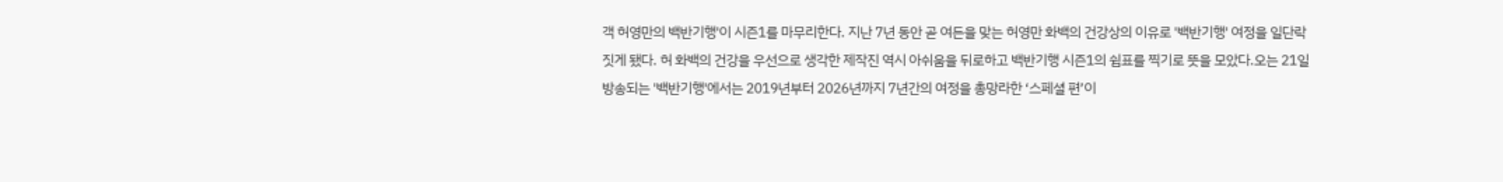객 허영만의 백반기행'이 시즌1를 마무리한다. 지난 7년 동안 곧 여든을 맞는 허영만 화백의 건강상의 이유로 '백반기행' 여정을 일단락 짓게 됐다. 허 화백의 건강을 우선으로 생각한 제작진 역시 아쉬움을 뒤로하고 백반기행 시즌1의 쉼표를 찍기로 뜻을 모았다.오는 21일 방송되는 '백반기행'에서는 2019년부터 2026년까지 7년간의 여정을 총망라한 ‘스페셜 편’이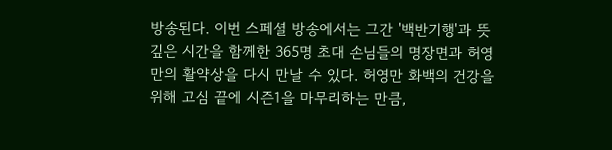방송된다. 이번 스페셜 방송에서는 그간 '백반기행'과 뜻 깊은 시간을 함께한 365명 초대 손님들의 명장면과 허영만의 활약상을 다시 만날 수 있다. 허영만 화백의 건강을 위해 고심 끝에 시즌1을 마무리하는 만큼,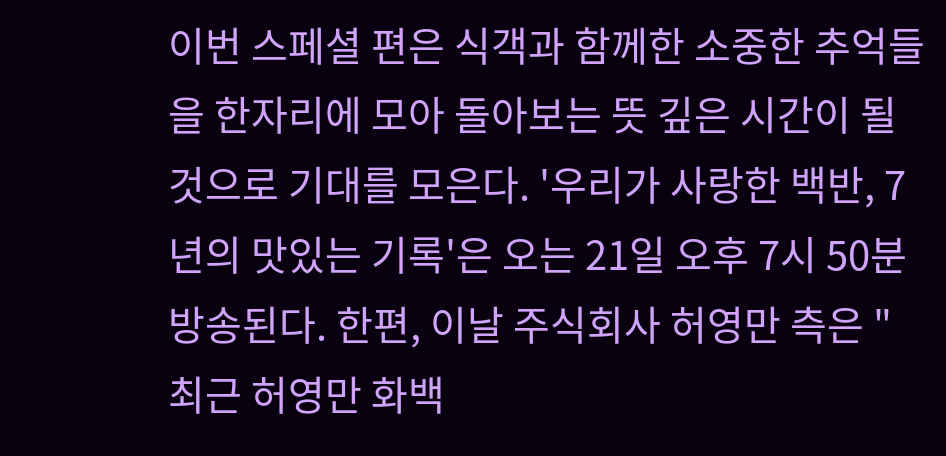이번 스페셜 편은 식객과 함께한 소중한 추억들을 한자리에 모아 돌아보는 뜻 깊은 시간이 될 것으로 기대를 모은다. '우리가 사랑한 백반, 7년의 맛있는 기록'은 오는 21일 오후 7시 50분 방송된다. 한편, 이날 주식회사 허영만 측은 "최근 허영만 화백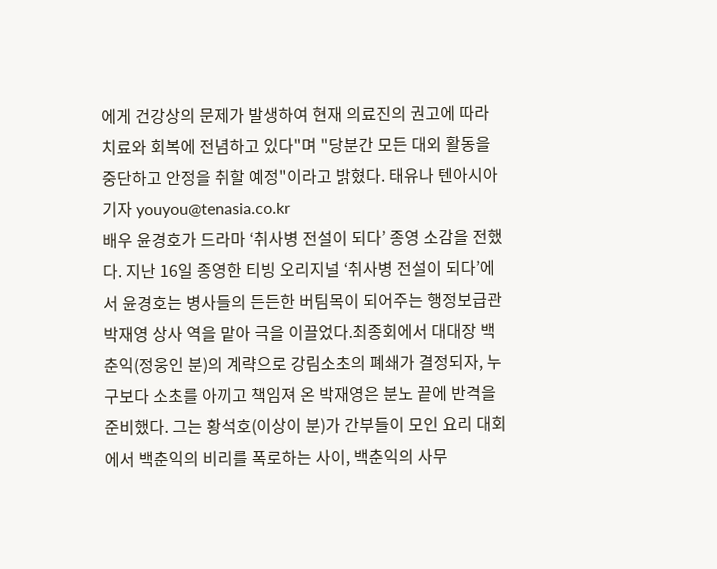에게 건강상의 문제가 발생하여 현재 의료진의 권고에 따라 치료와 회복에 전념하고 있다"며 "당분간 모든 대외 활동을 중단하고 안정을 취할 예정"이라고 밝혔다. 태유나 텐아시아 기자 youyou@tenasia.co.kr
배우 윤경호가 드라마 ‘취사병 전설이 되다’ 종영 소감을 전했다. 지난 16일 종영한 티빙 오리지널 ‘취사병 전설이 되다’에서 윤경호는 병사들의 든든한 버팀목이 되어주는 행정보급관 박재영 상사 역을 맡아 극을 이끌었다.최종회에서 대대장 백춘익(정웅인 분)의 계략으로 강림소초의 폐쇄가 결정되자, 누구보다 소초를 아끼고 책임져 온 박재영은 분노 끝에 반격을 준비했다. 그는 황석호(이상이 분)가 간부들이 모인 요리 대회에서 백춘익의 비리를 폭로하는 사이, 백춘익의 사무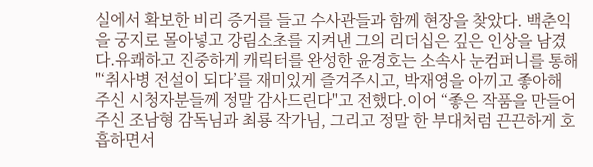실에서 확보한 비리 증거를 들고 수사관들과 함께 현장을 찾았다. 백춘익을 궁지로 몰아넣고 강림소초를 지켜낸 그의 리더십은 깊은 인상을 남겼다.유쾌하고 진중하게 캐릭터를 완성한 윤경호는 소속사 눈컴퍼니를 통해 "‘취사병 전설이 되다’를 재미있게 즐겨주시고, 박재영을 아끼고 좋아해 주신 시청자분들께 정말 감사드린다"고 전했다.이어 “좋은 작품을 만들어 주신 조남형 감독님과 최룡 작가님, 그리고 정말 한 부대처럼 끈끈하게 호흡하면서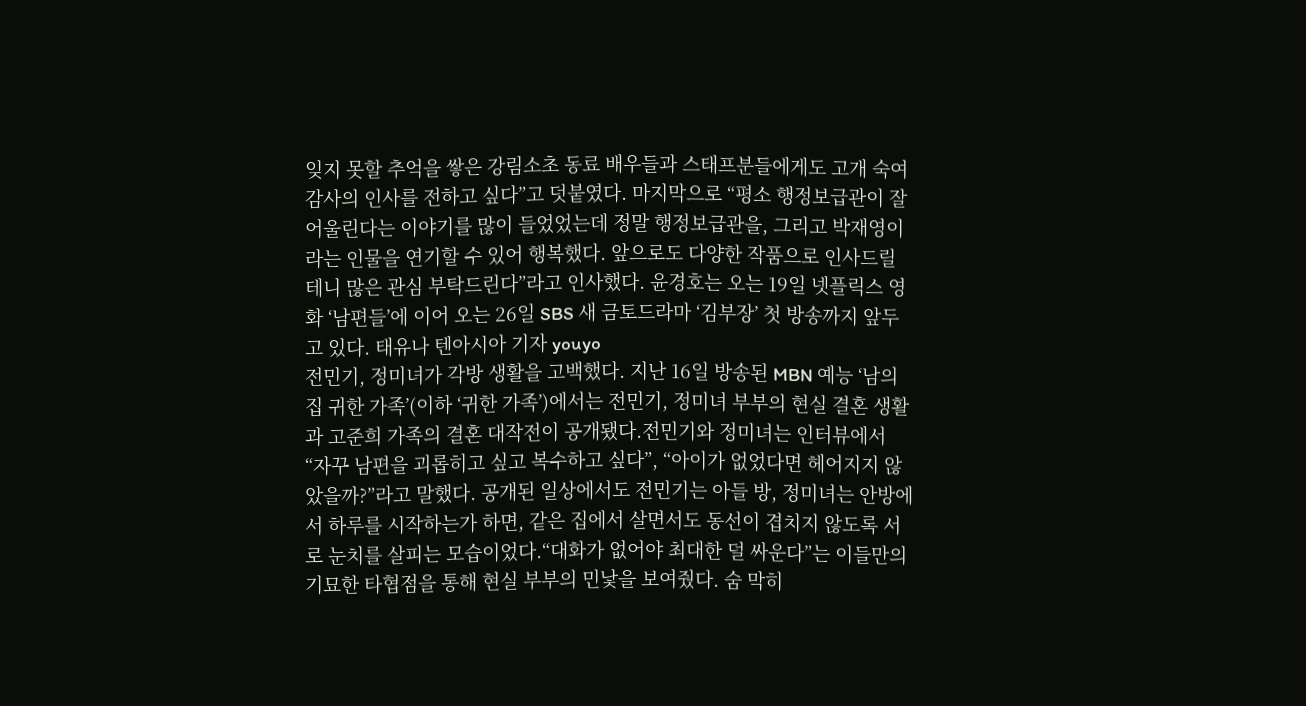잊지 못할 추억을 쌓은 강림소초 동료 배우들과 스태프분들에게도 고개 숙여 감사의 인사를 전하고 싶다”고 덧붙였다. 마지막으로 “평소 행정보급관이 잘 어울린다는 이야기를 많이 들었었는데 정말 행정보급관을, 그리고 박재영이라는 인물을 연기할 수 있어 행복했다. 앞으로도 다양한 작품으로 인사드릴 테니 많은 관심 부탁드린다”라고 인사했다. 윤경호는 오는 19일 넷플릭스 영화 ‘남편들’에 이어 오는 26일 SBS 새 금토드라마 ‘김부장’ 첫 방송까지 앞두고 있다. 태유나 텐아시아 기자 youyo
전민기, 정미녀가 각방 생활을 고백했다. 지난 16일 방송된 MBN 예능 ‘남의 집 귀한 가족’(이하 ‘귀한 가족’)에서는 전민기, 정미녀 부부의 현실 결혼 생활과 고준희 가족의 결혼 대작전이 공개됐다.전민기와 정미녀는 인터뷰에서 “자꾸 남편을 괴롭히고 싶고 복수하고 싶다”, “아이가 없었다면 헤어지지 않았을까?”라고 말했다. 공개된 일상에서도 전민기는 아들 방, 정미녀는 안방에서 하루를 시작하는가 하면, 같은 집에서 살면서도 동선이 겹치지 않도록 서로 눈치를 살피는 모습이었다.“대화가 없어야 최대한 덜 싸운다”는 이들만의 기묘한 타협점을 통해 현실 부부의 민낯을 보여줬다. 숨 막히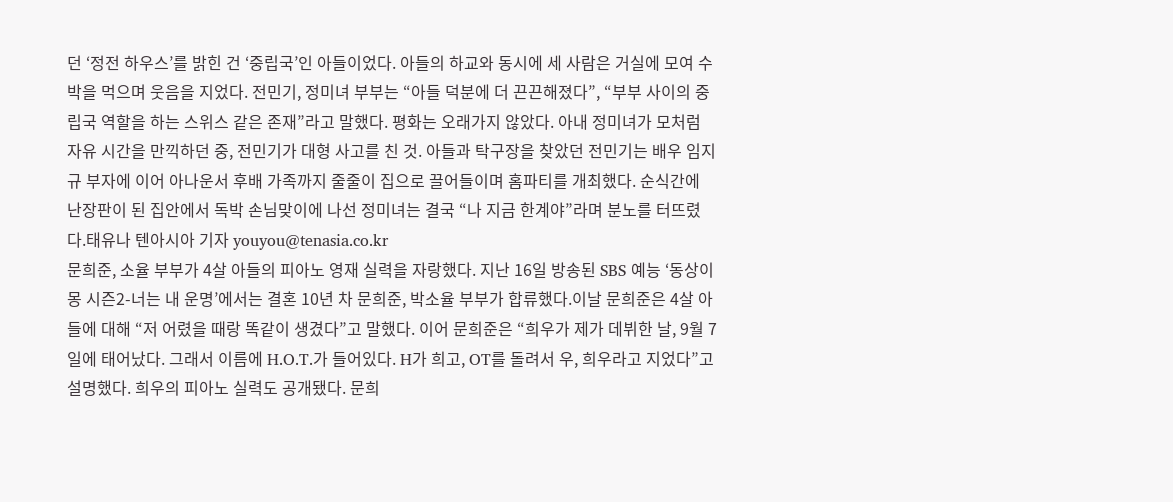던 ‘정전 하우스’를 밝힌 건 ‘중립국’인 아들이었다. 아들의 하교와 동시에 세 사람은 거실에 모여 수박을 먹으며 웃음을 지었다. 전민기, 정미녀 부부는 “아들 덕분에 더 끈끈해졌다”, “부부 사이의 중립국 역할을 하는 스위스 같은 존재”라고 말했다. 평화는 오래가지 않았다. 아내 정미녀가 모처럼 자유 시간을 만끽하던 중, 전민기가 대형 사고를 친 것. 아들과 탁구장을 찾았던 전민기는 배우 임지규 부자에 이어 아나운서 후배 가족까지 줄줄이 집으로 끌어들이며 홈파티를 개최했다. 순식간에 난장판이 된 집안에서 독박 손님맞이에 나선 정미녀는 결국 “나 지금 한계야”라며 분노를 터뜨렸다.태유나 텐아시아 기자 youyou@tenasia.co.kr
문희준, 소율 부부가 4살 아들의 피아노 영재 실력을 자랑했다. 지난 16일 방송된 SBS 예능 ‘동상이몽 시즌2-너는 내 운명’에서는 결혼 10년 차 문희준, 박소율 부부가 합류했다.이날 문희준은 4살 아들에 대해 “저 어렸을 때랑 똑같이 생겼다”고 말했다. 이어 문희준은 “희우가 제가 데뷔한 날, 9월 7일에 태어났다. 그래서 이름에 H.O.T.가 들어있다. H가 희고, OT를 돌려서 우, 희우라고 지었다”고 설명했다. 희우의 피아노 실력도 공개됐다. 문희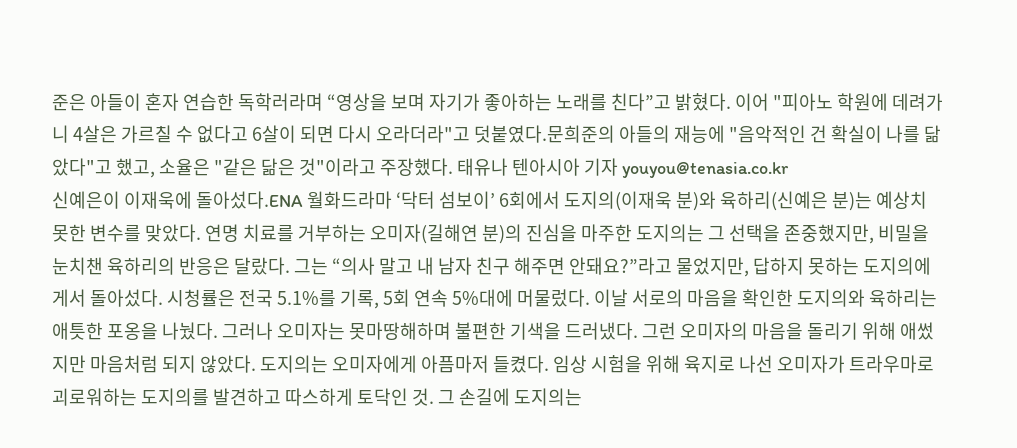준은 아들이 혼자 연습한 독학러라며 “영상을 보며 자기가 좋아하는 노래를 친다”고 밝혔다. 이어 "피아노 학원에 데려가니 4살은 가르칠 수 없다고 6살이 되면 다시 오라더라"고 덧붙였다.문희준의 아들의 재능에 "음악적인 건 확실이 나를 닮았다"고 했고, 소율은 "같은 닮은 것"이라고 주장했다. 태유나 텐아시아 기자 youyou@tenasia.co.kr
신예은이 이재욱에 돌아섰다.ENA 월화드라마 ‘닥터 섬보이’ 6회에서 도지의(이재욱 분)와 육하리(신예은 분)는 예상치 못한 변수를 맞았다. 연명 치료를 거부하는 오미자(길해연 분)의 진심을 마주한 도지의는 그 선택을 존중했지만, 비밀을 눈치챈 육하리의 반응은 달랐다. 그는 “의사 말고 내 남자 친구 해주면 안돼요?”라고 물었지만, 답하지 못하는 도지의에게서 돌아섰다. 시청률은 전국 5.1%를 기록, 5회 연속 5%대에 머물렀다. 이날 서로의 마음을 확인한 도지의와 육하리는 애틋한 포옹을 나눴다. 그러나 오미자는 못마땅해하며 불편한 기색을 드러냈다. 그런 오미자의 마음을 돌리기 위해 애썼지만 마음처럼 되지 않았다. 도지의는 오미자에게 아픔마저 들켰다. 임상 시험을 위해 육지로 나선 오미자가 트라우마로 괴로워하는 도지의를 발견하고 따스하게 토닥인 것. 그 손길에 도지의는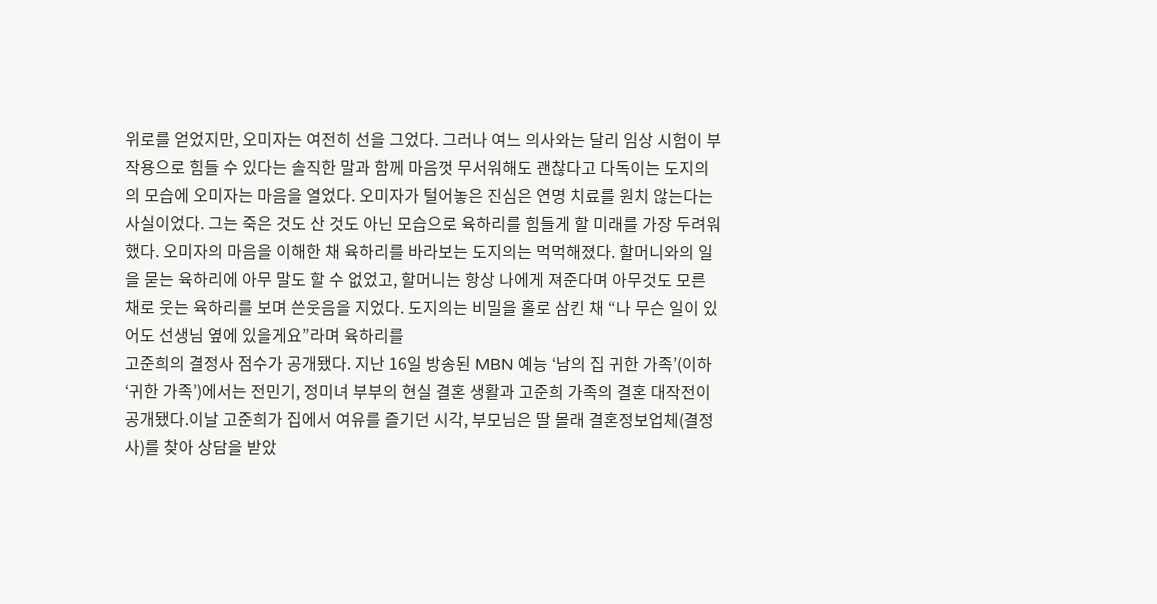위로를 얻었지만, 오미자는 여전히 선을 그었다. 그러나 여느 의사와는 달리 임상 시험이 부작용으로 힘들 수 있다는 솔직한 말과 함께 마음껏 무서워해도 괜찮다고 다독이는 도지의의 모습에 오미자는 마음을 열었다. 오미자가 털어놓은 진심은 연명 치료를 원치 않는다는 사실이었다. 그는 죽은 것도 산 것도 아닌 모습으로 육하리를 힘들게 할 미래를 가장 두려워했다. 오미자의 마음을 이해한 채 육하리를 바라보는 도지의는 먹먹해졌다. 할머니와의 일을 묻는 육하리에 아무 말도 할 수 없었고, 할머니는 항상 나에게 져준다며 아무것도 모른 채로 웃는 육하리를 보며 쓴웃음을 지었다. 도지의는 비밀을 홀로 삼킨 채 “나 무슨 일이 있어도 선생님 옆에 있을게요”라며 육하리를
고준희의 결정사 점수가 공개됐다. 지난 16일 방송된 MBN 예능 ‘남의 집 귀한 가족’(이하 ‘귀한 가족’)에서는 전민기, 정미녀 부부의 현실 결혼 생활과 고준희 가족의 결혼 대작전이 공개됐다.이날 고준희가 집에서 여유를 즐기던 시각, 부모님은 딸 몰래 결혼정보업체(결정사)를 찾아 상담을 받았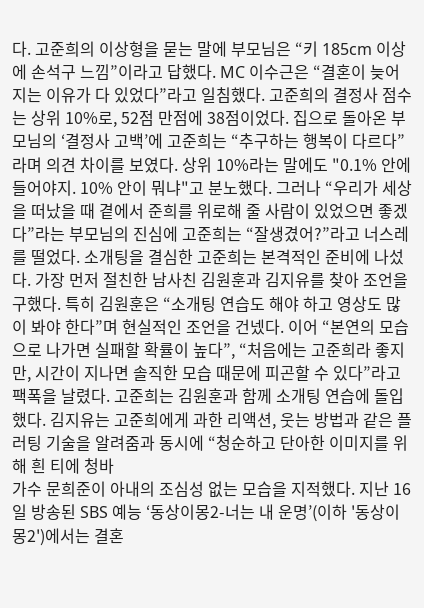다. 고준희의 이상형을 묻는 말에 부모님은 “키 185cm 이상에 손석구 느낌”이라고 답했다. MC 이수근은 “결혼이 늦어지는 이유가 다 있었다”라고 일침했다. 고준희의 결정사 점수는 상위 10%로, 52점 만점에 38점이었다. 집으로 돌아온 부모님의 ‘결정사 고백’에 고준희는 “추구하는 행복이 다르다”라며 의견 차이를 보였다. 상위 10%라는 말에도 "0.1% 안에 들어야지. 10% 안이 뭐냐"고 분노했다. 그러나 “우리가 세상을 떠났을 때 곁에서 준희를 위로해 줄 사람이 있었으면 좋겠다”라는 부모님의 진심에 고준희는 “잘생겼어?”라고 너스레를 떨었다. 소개팅을 결심한 고준희는 본격적인 준비에 나섰다. 가장 먼저 절친한 남사친 김원훈과 김지유를 찾아 조언을 구했다. 특히 김원훈은 “소개팅 연습도 해야 하고 영상도 많이 봐야 한다”며 현실적인 조언을 건넸다. 이어 “본연의 모습으로 나가면 실패할 확률이 높다”, “처음에는 고준희라 좋지만, 시간이 지나면 솔직한 모습 때문에 피곤할 수 있다”라고 팩폭을 날렸다. 고준희는 김원훈과 함께 소개팅 연습에 돌입했다. 김지유는 고준희에게 과한 리액션, 웃는 방법과 같은 플러팅 기술을 알려줌과 동시에 “청순하고 단아한 이미지를 위해 흰 티에 청바
가수 문희준이 아내의 조심성 없는 모습을 지적했다. 지난 16일 방송된 SBS 예능 ‘동상이몽2-너는 내 운명’(이하 '동상이몽2')에서는 결혼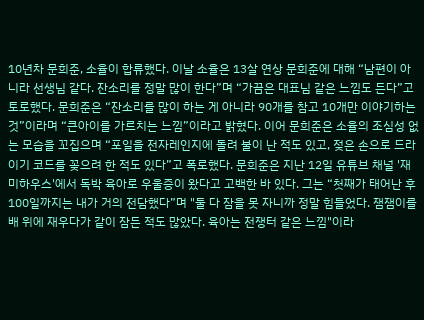10년차 문희준, 소율이 합류했다. 이날 소율은 13살 연상 문희준에 대해 “남편이 아니라 선생님 같다. 잔소리를 정말 많이 한다”며 “가끔은 대표님 같은 느낌도 든다”고 토로했다. 문희준은 “잔소리를 많이 하는 게 아니라 90개를 참고 10개만 이야기하는 것”이라며 “큰아이를 가르치는 느낌”이라고 밝혔다. 이어 문희준은 소율의 조심성 없는 모습을 꼬집으며 “포일을 전자레인지에 돌려 불이 난 적도 있고, 젖은 손으로 드라이기 코드를 꽂으려 한 적도 있다”고 폭로했다. 문희준은 지난 12일 유튜브 채널 '재미하우스'에서 독박 육아로 우울증이 왔다고 고백한 바 있다. 그는 “첫째가 태어난 후 100일까지는 내가 거의 전담했다”며 "둘 다 잠을 못 자니까 정말 힘들었다. 잼잼이를 배 위에 재우다가 같이 잠든 적도 많았다. 육아는 전쟁터 같은 느낌"이라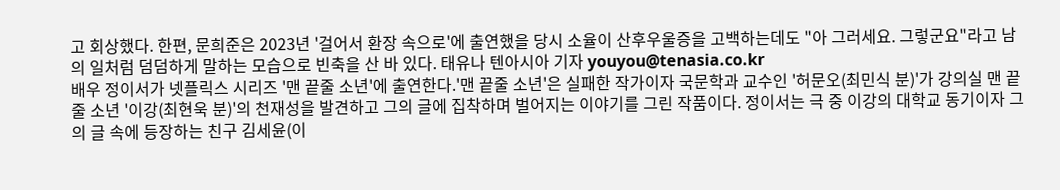고 회상했다. 한편, 문희준은 2023년 '걸어서 환장 속으로'에 출연했을 당시 소율이 산후우울증을 고백하는데도 "아 그러세요. 그렇군요"라고 남의 일처럼 덤덤하게 말하는 모습으로 빈축을 산 바 있다. 태유나 텐아시아 기자 youyou@tenasia.co.kr
배우 정이서가 넷플릭스 시리즈 '맨 끝줄 소년'에 출연한다.'맨 끝줄 소년'은 실패한 작가이자 국문학과 교수인 '허문오(최민식 분)'가 강의실 맨 끝줄 소년 '이강(최현욱 분)'의 천재성을 발견하고 그의 글에 집착하며 벌어지는 이야기를 그린 작품이다. 정이서는 극 중 이강의 대학교 동기이자 그의 글 속에 등장하는 친구 김세윤(이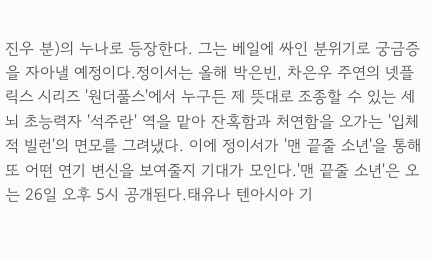진우 분)의 누나로 등장한다. 그는 베일에 싸인 분위기로 궁금증을 자아낼 예정이다.정이서는 올해 박은빈, 차은우 주연의 넷플릭스 시리즈 '원더풀스'에서 누구든 제 뜻대로 조종할 수 있는 세뇌 초능력자 '석주란' 역을 맡아 잔혹함과 처연함을 오가는 '입체적 빌런'의 면모를 그려냈다. 이에 정이서가 '맨 끝줄 소년'을 통해 또 어떤 연기 변신을 보여줄지 기대가 모인다.'맨 끝줄 소년'은 오는 26일 오후 5시 공개된다.태유나 텐아시아 기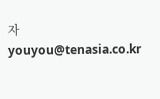자 youyou@tenasia.co.kr